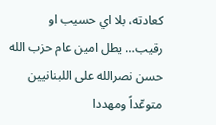كعادته، بلا اي حسيب او رقيب… يطل امين عام حزب الله حسن نصرالله على اللبنانيين متوعّداً ومهددا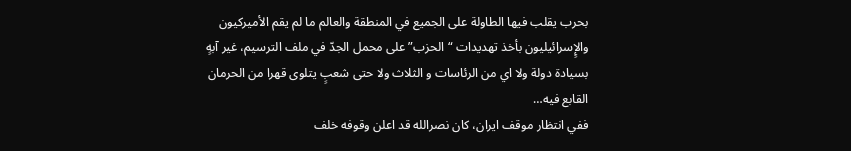بحرب يقلب فيها الطاولة على الجميع في المنطقة والعالم ما لم يقم الأميركيون والإٍسرائيليون بأخذ تهديدات “الحزب” على محمل الجدّ في ملف الترسيم، غير آبهٍ بسيادة دولة ولا اي من الرئاسات و الثلاث ولا حتى شعبٍ يتلوى قهرا من الحرمان القابع فيه…
ففي انتظار موقف ايران، كان نصرالله قد اعلن وقوفه خلف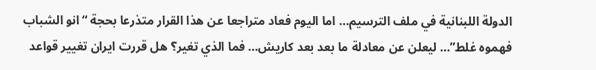الدولة اللبنانية في ملف الترسيم… اما اليوم فعاد متراجعا عن هذا القرار متذرعا بحجة “انو الشباب فهموه غلط”… ليعلن عن معادلة ما بعد بعد كاريش… فما الذي تغير؟ هل قررت ايران تغيير قواعد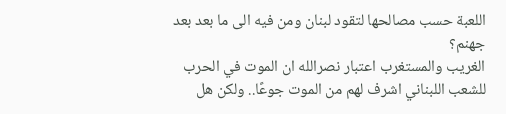اللعبة حسب مصالحها لتقود لبنان ومن فيه الى ما بعد بعد جهنم؟
الغريب والمستغرب اعتبار نصرالله ان الموت في الحرب للشعب اللبناني اشرف لهم من الموت جوعًا.. ولكن هل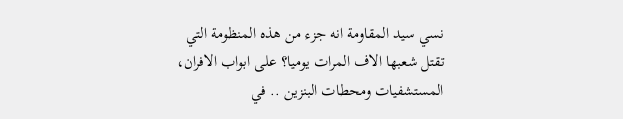نسي سيد المقاومة انه جزء من هذه المنظومة التي تقتل شعبها الاف المرات يوميا؟ على ابواب الافران، المستشفيات ومحطات البنزين .. في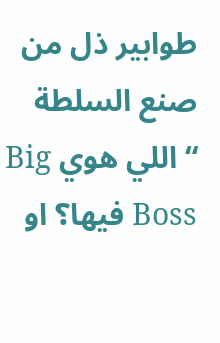طوابير ذل من صنع السلطة “اللي هوي Big Boss فيها؟ او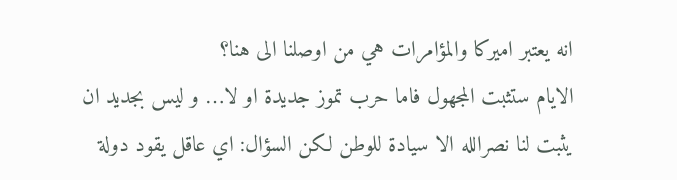انه يعتبر اميركا والمؤامرات هي من اوصلنا الى هنا؟
الايام ستثبت المجهول فاما حرب تموز جديدة او لا… و ليس بجديد ان يثبت لنا نصرالله الا سيادة للوطن لكن السؤال: اي عاقل يقود دولة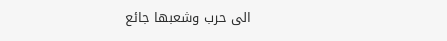الى حرب وشعبها جائع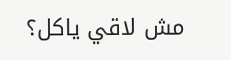مش لاقي ياكل؟